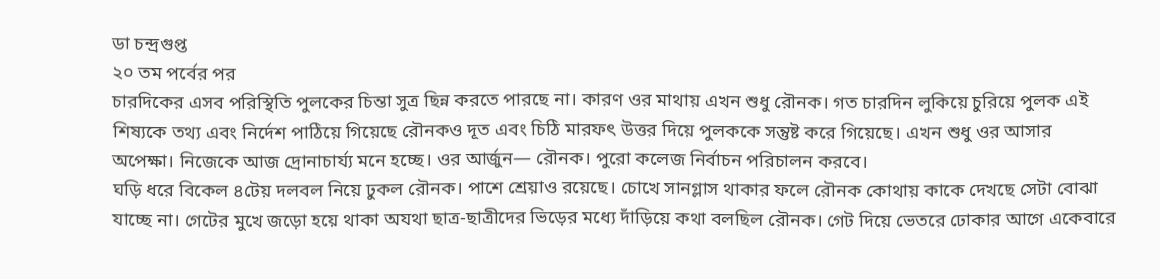ডা চন্দ্রগুপ্ত
২০ তম পর্বের পর
চারদিকের এসব পরিস্থিতি পুলকের চিন্তা সুত্র ছিন্ন করতে পারছে না। কারণ ওর মাথায় এখন শুধু রৌনক। গত চারদিন লুকিয়ে চুরিয়ে পুলক এই শিষ্যকে তথ্য এবং নির্দেশ পাঠিয়ে গিয়েছে রৌনকও দূত এবং চিঠি মারফৎ উত্তর দিয়ে পুলককে সন্তুষ্ট করে গিয়েছে। এখন শুধু ওর আসার অপেক্ষা। নিজেকে আজ দ্রোনাচার্য্য মনে হচ্ছে। ওর আর্জুন— রৌনক। পুরো কলেজ নির্বাচন পরিচালন করবে।
ঘড়ি ধরে বিকেল ৪টেয় দলবল নিয়ে ঢুকল রৌনক। পাশে শ্রেয়াও রয়েছে। চোখে সানগ্লাস থাকার ফলে রৌনক কোথায় কাকে দেখছে সেটা বোঝা যাচ্ছে না। গেটের মুখে জড়ো হয়ে থাকা অযথা ছাত্র-ছাত্রীদের ভিড়ের মধ্যে দাঁড়িয়ে কথা বলছিল রৌনক। গেট দিয়ে ভেতরে ঢোকার আগে একেবারে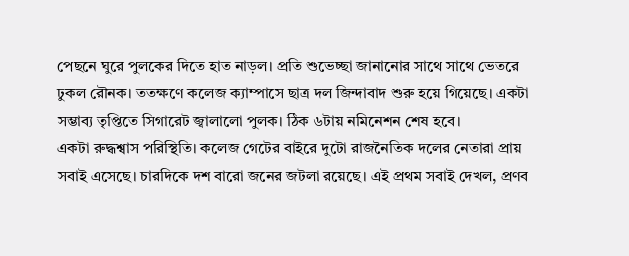পেছনে ঘুরে পুলকের দিতে হাত নাড়ল। প্রতি শুভেচ্ছা জানানোর সাথে সাথে ভেতরে ঢুকল রৌনক। ততক্ষণে কলেজ ক্যাম্পাসে ছাত্র দল জিন্দাবাদ শুরু হয়ে গিয়েছে। একটা সম্ভাব্য তৃপ্তিতে সিগারেট জ্বালালো পুলক। ঠিক ৬টায় নমিনেশন শেষ হবে।
একটা রুদ্ধশ্বাস পরিস্থিতি। কলেজ গেটের বাইরে দুটো রাজনৈতিক দলের নেতারা প্রায় সবাই এসেছে। চারদিকে দশ বারো জনের জটলা রয়েছে। এই প্রথম সবাই দেখল, প্রণব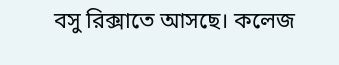বসু রিক্সাতে আসছে। কলেজ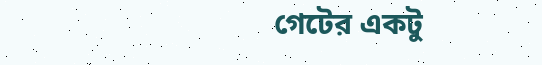গেটের একটু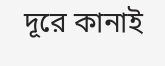দূরে কানাই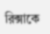রিক্সাকে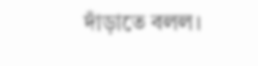দাঁড়াতে বলল।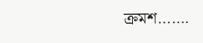ক্রমশ…….